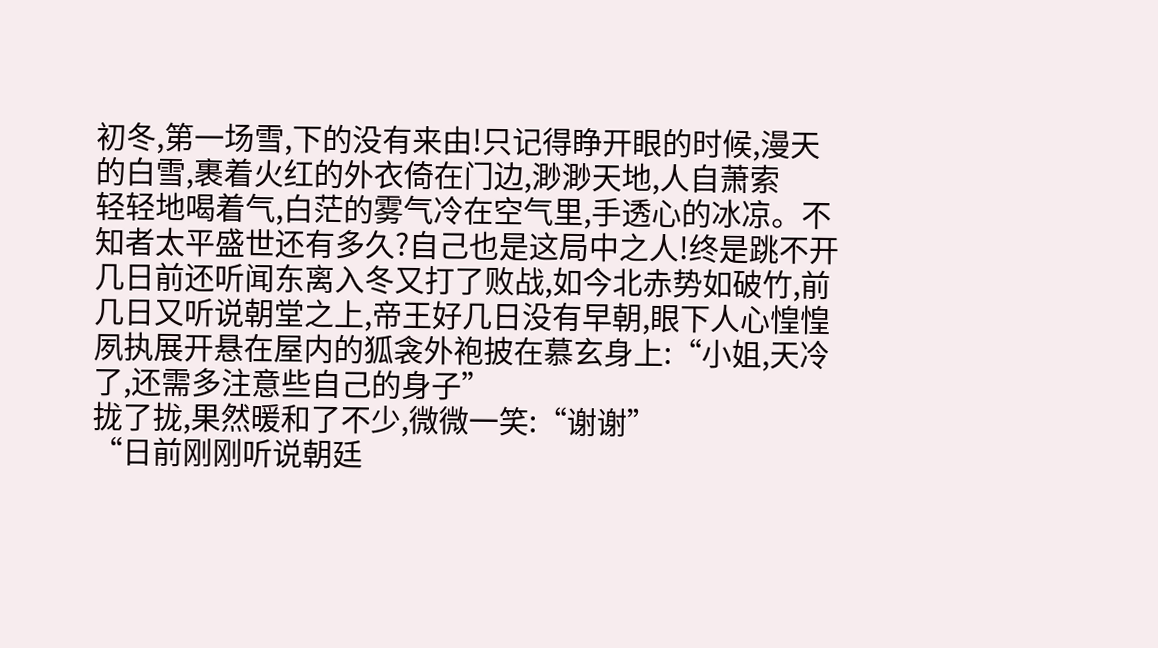初冬,第一场雪,下的没有来由!只记得睁开眼的时候,漫天的白雪,裹着火红的外衣倚在门边,渺渺天地,人自萧索
轻轻地喝着气,白茫的雾气冷在空气里,手透心的冰凉。不知者太平盛世还有多久?自己也是这局中之人!终是跳不开
几日前还听闻东离入冬又打了败战,如今北赤势如破竹,前几日又听说朝堂之上,帝王好几日没有早朝,眼下人心惶惶
夙执展开悬在屋内的狐衾外袍披在慕玄身上:“小姐,天冷了,还需多注意些自己的身子”
拢了拢,果然暖和了不少,微微一笑:“谢谢”
“日前刚刚听说朝廷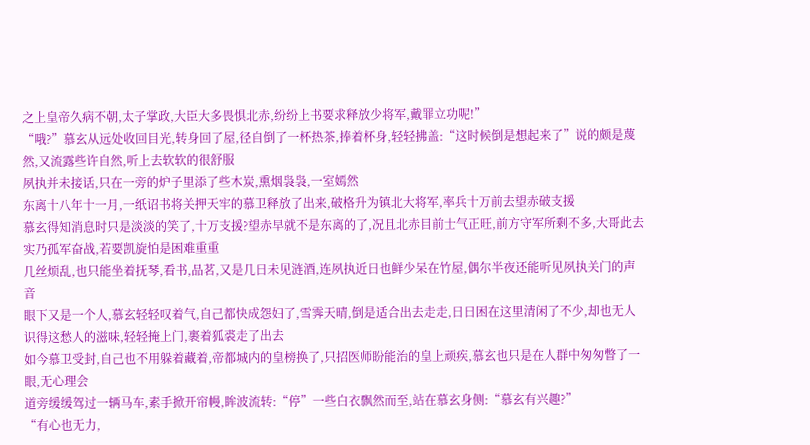之上皇帝久病不朝,太子掌政,大臣大多畏惧北赤,纷纷上书要求释放少将军,戴罪立功呢!”
“哦?”慕玄从远处收回目光,转身回了屋,径自倒了一杯热茶,捧着杯身,轻轻拂盖:“这时候倒是想起来了”说的颇是蔑然,又流露些许自然,听上去软软的很舒服
夙执并未接话,只在一旁的炉子里添了些木炭,熏烟袅袅,一室嫣然
东离十八年十一月,一纸诏书将关押天牢的慕卫释放了出来,破格升为镇北大将军,率兵十万前去望赤破支援
慕玄得知消息时只是淡淡的笑了,十万支援?望赤早就不是东离的了,况且北赤目前士气正旺,前方守军所剩不多,大哥此去实乃孤军奋战,若要凯旋怕是困难重重
几丝烦乱,也只能坐着抚琴,看书,品茗,又是几日未见涟酒,连夙执近日也鲜少呆在竹屋,偶尔半夜还能听见夙执关门的声音
眼下又是一个人,慕玄轻轻叹着气,自己都快成怨妇了,雪霁天晴,倒是适合出去走走,日日困在这里清闲了不少,却也无人识得这愁人的滋味,轻轻掩上门,裹着狐裘走了出去
如今慕卫受封,自己也不用躲着藏着,帝都城内的皇榜换了,只招医师盼能治的皇上顽疾,慕玄也只是在人群中匆匆瞥了一眼,无心理会
道旁缓缓驾过一辆马车,素手掀开帘幔,眸波流转:“停”一些白衣飘然而至,站在慕玄身侧:“慕玄有兴趣?”
“有心也无力,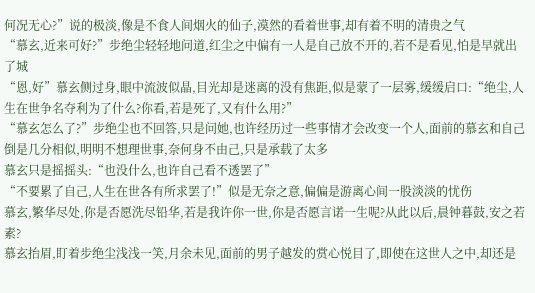何况无心?”说的极淡,像是不食人间烟火的仙子,漠然的看着世事,却有着不明的清贵之气
“慕玄,近来可好?”步绝尘轻轻地问道,红尘之中偏有一人是自己放不开的,若不是看见,怕是早就出了城
“恩,好”慕玄侧过身,眼中流波似晶,目光却是迷离的没有焦距,似是蒙了一层雾,缓缓启口:“绝尘,人生在世争名夺利为了什么?你看,若是死了,又有什么用?”
“慕玄怎么了?”步绝尘也不回答,只是问她,也许经历过一些事情才会改变一个人,面前的慕玄和自己倒是几分相似,明明不想理世事,奈何身不由己,只是承载了太多
慕玄只是摇摇头:“也没什么,也许自己看不透罢了”
“不要累了自己,人生在世各有所求罢了!”似是无奈之意,偏偏是游离心间一股淡淡的忧伤
慕玄,繁华尽处,你是否愿洗尽铅华,若是我许你一世,你是否愿言诺一生呢?从此以后,晨钟暮鼓,安之若素?
慕玄抬眉,盯着步绝尘浅浅一笑,月余未见,面前的男子越发的赏心悦目了,即使在这世人之中,却还是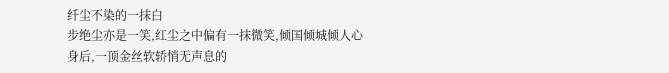纤尘不染的一抹白
步绝尘亦是一笑,红尘之中偏有一抹微笑,倾国倾城倾人心
身后,一顶金丝软轿悄无声息的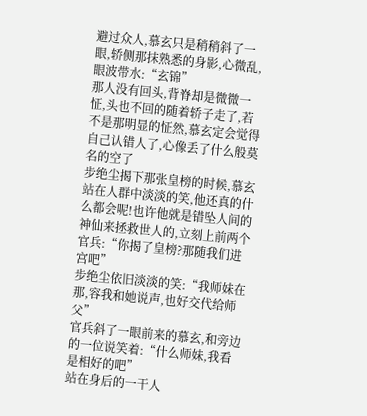避过众人,慕玄只是稍稍斜了一眼,轿侧那抹熟悉的身影,心微乱,眼波带水:“玄锦”
那人没有回头,背脊却是微微一怔,头也不回的随着轿子走了,若不是那明显的怔然,慕玄定会觉得自己认错人了,心像丢了什么般莫名的空了
步绝尘揭下那张皇榜的时候,慕玄站在人群中淡淡的笑,他还真的什么都会呢!也许他就是错坠人间的神仙来拯救世人的,立刻上前两个官兵:“你揭了皇榜?那随我们进宫吧”
步绝尘依旧淡淡的笑:“我师妹在那,容我和她说声,也好交代给师父”
官兵斜了一眼前来的慕玄,和旁边的一位说笑着:“什么师妹,我看是相好的吧”
站在身后的一干人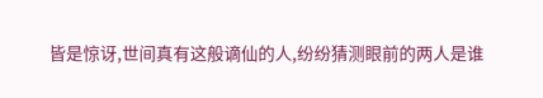皆是惊讶,世间真有这般谪仙的人,纷纷猜测眼前的两人是谁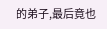的弟子,最后竟也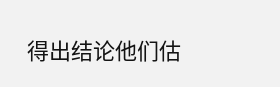得出结论他们估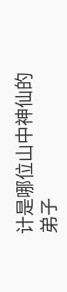计是哪位山中神仙的弟子